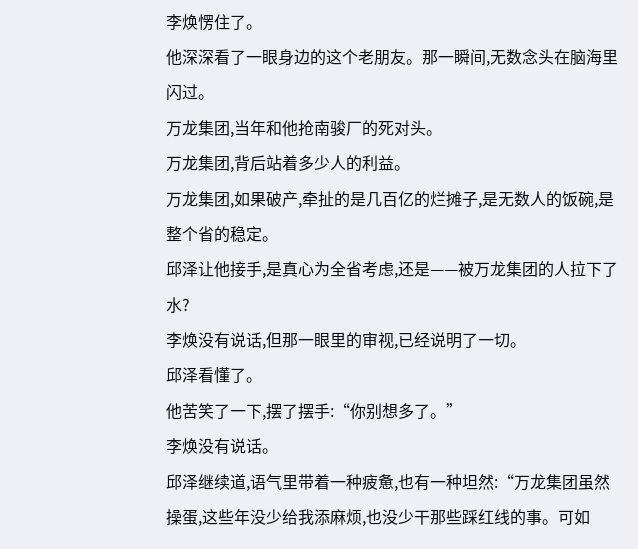李焕愣住了。
他深深看了一眼身边的这个老朋友。那一瞬间,无数念头在脑海里闪过。
万龙集团,当年和他抢南骏厂的死对头。
万龙集团,背后站着多少人的利益。
万龙集团,如果破产,牵扯的是几百亿的烂摊子,是无数人的饭碗,是整个省的稳定。
邱泽让他接手,是真心为全省考虑,还是——被万龙集团的人拉下了水?
李焕没有说话,但那一眼里的审视,已经说明了一切。
邱泽看懂了。
他苦笑了一下,摆了摆手:“你别想多了。”
李焕没有说话。
邱泽继续道,语气里带着一种疲惫,也有一种坦然:“万龙集团虽然操蛋,这些年没少给我添麻烦,也没少干那些踩红线的事。可如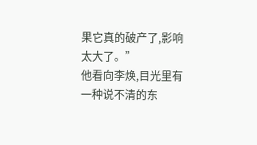果它真的破产了,影响太大了。”
他看向李焕,目光里有一种说不清的东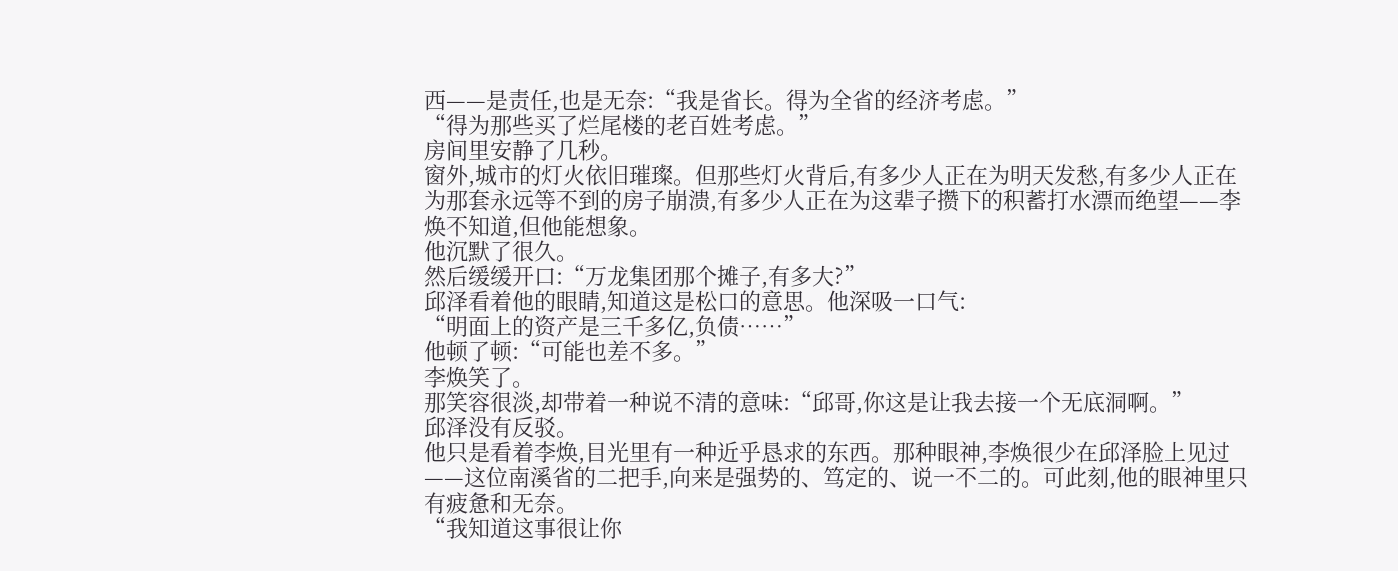西——是责任,也是无奈:“我是省长。得为全省的经济考虑。”
“得为那些买了烂尾楼的老百姓考虑。”
房间里安静了几秒。
窗外,城市的灯火依旧璀璨。但那些灯火背后,有多少人正在为明天发愁,有多少人正在为那套永远等不到的房子崩溃,有多少人正在为这辈子攒下的积蓄打水漂而绝望——李焕不知道,但他能想象。
他沉默了很久。
然后缓缓开口:“万龙集团那个摊子,有多大?”
邱泽看着他的眼睛,知道这是松口的意思。他深吸一口气:
“明面上的资产是三千多亿,负债……”
他顿了顿:“可能也差不多。”
李焕笑了。
那笑容很淡,却带着一种说不清的意味:“邱哥,你这是让我去接一个无底洞啊。”
邱泽没有反驳。
他只是看着李焕,目光里有一种近乎恳求的东西。那种眼神,李焕很少在邱泽脸上见过——这位南溪省的二把手,向来是强势的、笃定的、说一不二的。可此刻,他的眼神里只有疲惫和无奈。
“我知道这事很让你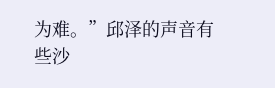为难。”邱泽的声音有些沙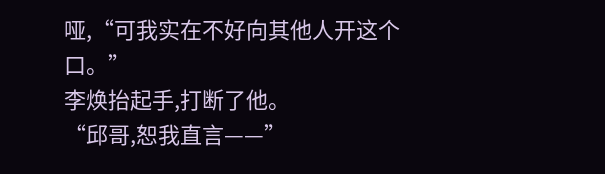哑,“可我实在不好向其他人开这个口。”
李焕抬起手,打断了他。
“邱哥,恕我直言——”